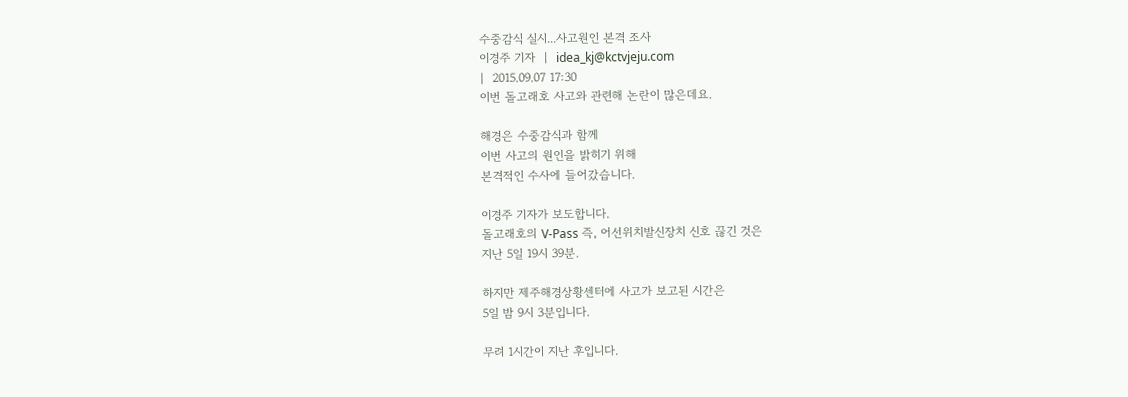수중감식 실시...사고원인 본격 조사
이경주 기자  |  idea_kj@kctvjeju.com
|  2015.09.07 17:30
이번 돌고래호 사고와 관련해 논란이 많은데요.

해경은 수중감식과 함께
이번 사고의 원인을 밝히기 위해
본격적인 수사에 들어갔습니다.

이경주 기자가 보도합니다.
돌고래호의 V-Pass 즉, 어선위치발신장치 신호 끊긴 것은
지난 5일 19시 39분.

하지만 제주해경상황센터에 사고가 보고된 시간은
5일 밤 9시 3분입니다.

무려 1시간이 지난 후입니다.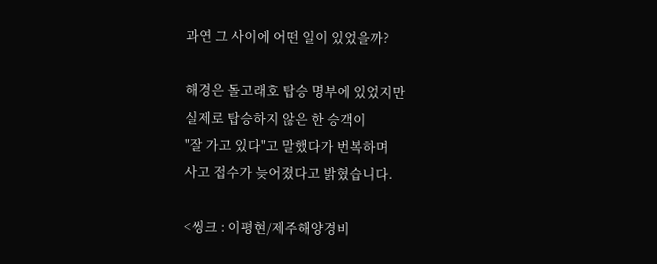과연 그 사이에 어떤 일이 있었을까?

해경은 돌고래호 탑승 명부에 있었지만
실제로 탑승하지 않은 한 승객이
"잘 가고 있다"고 말했다가 번복하며
사고 접수가 늦어졌다고 밝혔습니다.

<씽크 : 이평현/제주해양경비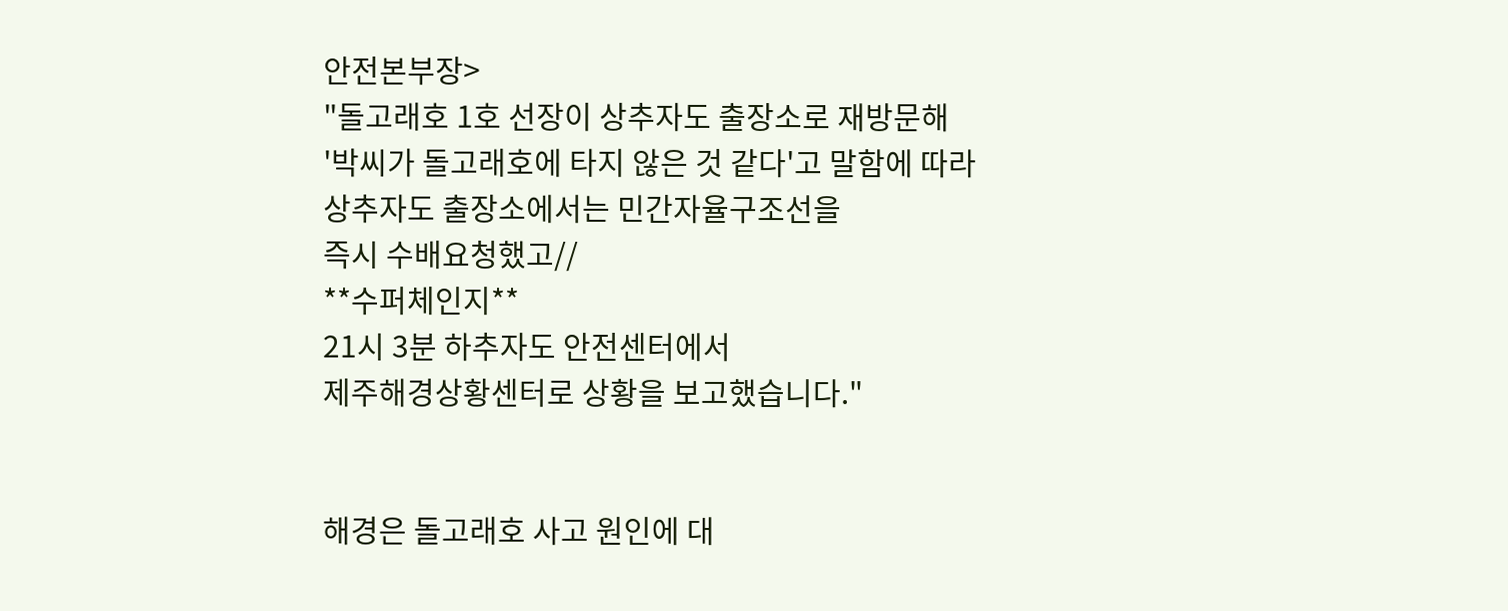안전본부장>
"돌고래호 1호 선장이 상추자도 출장소로 재방문해
'박씨가 돌고래호에 타지 않은 것 같다'고 말함에 따라
상추자도 출장소에서는 민간자율구조선을
즉시 수배요청했고//
**수퍼체인지**
21시 3분 하추자도 안전센터에서
제주해경상황센터로 상황을 보고했습니다."


해경은 돌고래호 사고 원인에 대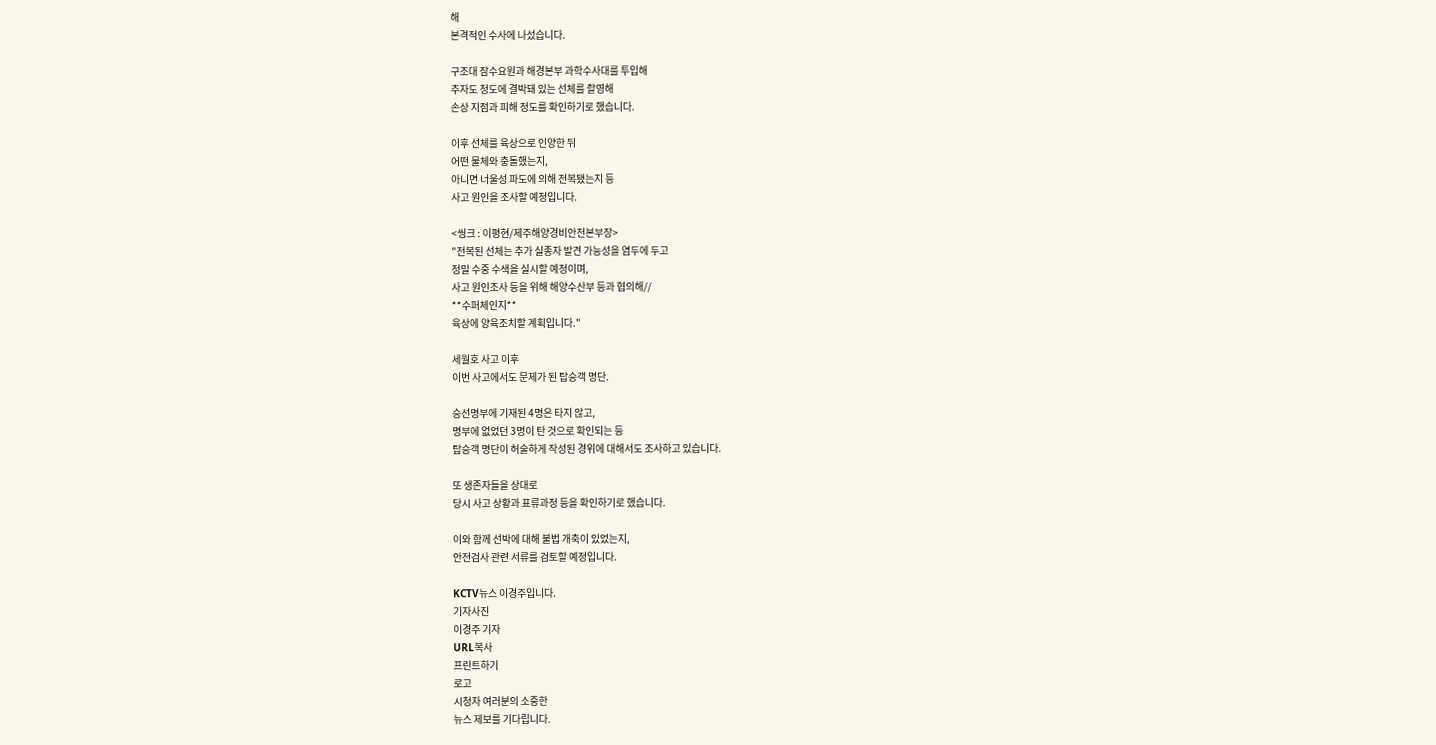해
본격적인 수사에 나섰습니다.

구조대 잠수요원과 해경본부 과학수사대를 투입해
추자도 청도에 결박돼 있는 선체를 촬영해
손상 지점과 피해 정도를 확인하기로 했습니다.

이후 선체를 육상으로 인양한 뒤
어떤 물체와 충돌했는지,
아니면 너울성 파도에 의해 전복됐는지 등
사고 원인을 조사할 예정입니다.

<씽크 : 이평현/제주해양경비안전본부장>
"전복된 선체는 추가 실종자 발견 가능성을 염두에 두고
정밀 수중 수색을 실시할 예정이며,
사고 원인조사 등을 위해 해양수산부 등과 협의해//
**수퍼체인지**
육상에 양육조치할 계획입니다."

세월호 사고 이후
이번 사고에서도 문제가 된 탑승객 명단.

승선명부에 기재된 4명은 타지 않고,
명부에 없었던 3명이 탄 것으로 확인되는 등
탑승객 명단이 허술하게 작성된 경위에 대해서도 조사하고 있습니다.

또 생존자들을 상대로
당시 사고 상황과 표류과정 등을 확인하기로 했습니다.

이와 함께 선박에 대해 불법 개축이 있었는지,
안전검사 관련 서류를 검토할 예정입니다.

KCTV뉴스 이경주입니다.
기자사진
이경주 기자
URL복사
프린트하기
로고
시청자 여러분의 소중한
뉴스 제보를 기다립니다.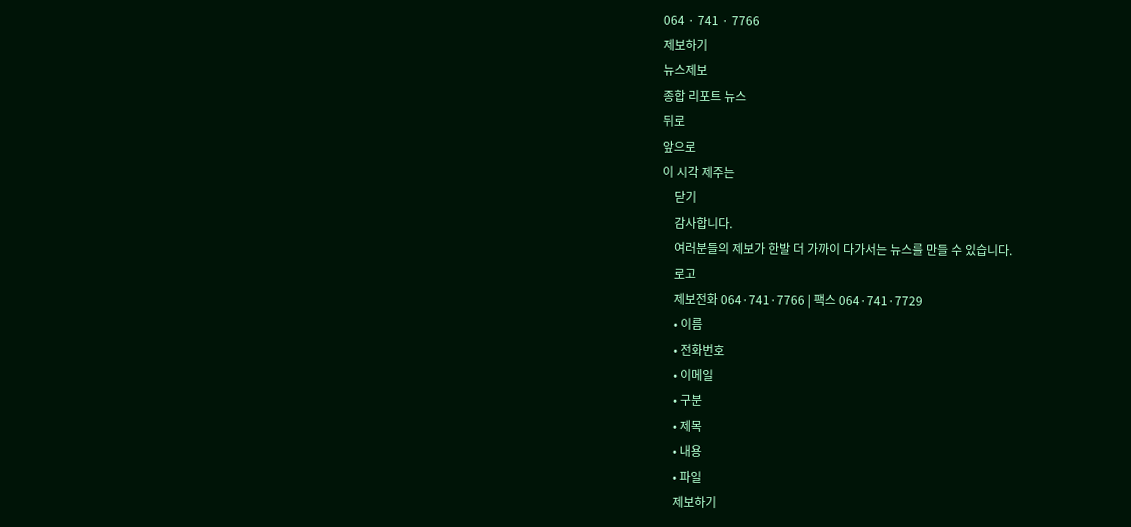064 · 741 · 7766
제보하기
뉴스제보
종합 리포트 뉴스
뒤로
앞으로
이 시각 제주는
    닫기
    감사합니다.
    여러분들의 제보가 한발 더 가까이 다가서는 뉴스를 만들 수 있습니다.
    로고
    제보전화 064·741·7766 | 팩스 064·741·7729
    • 이름
    • 전화번호
    • 이메일
    • 구분
    • 제목
    • 내용
    • 파일
    제보하기